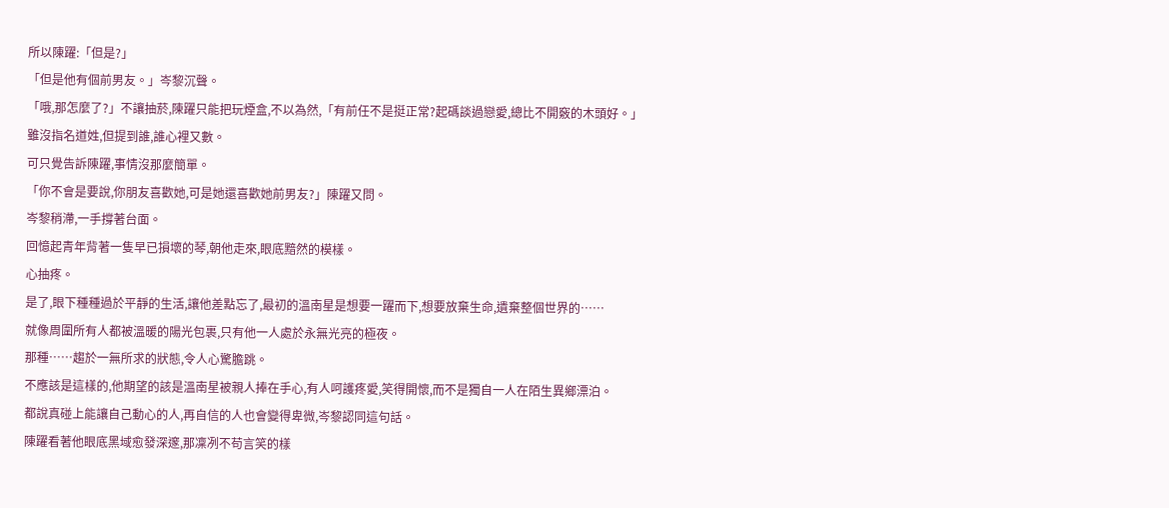所以陳躍:「但是?」
「但是他有個前男友。」岑黎沉聲。
「哦,那怎麼了?」不讓抽菸,陳躍只能把玩煙盒,不以為然,「有前任不是挺正常?起碼談過戀愛,總比不開竅的木頭好。」
雖沒指名道姓,但提到誰,誰心裡又數。
可只覺告訴陳躍,事情沒那麼簡單。
「你不會是要說,你朋友喜歡她,可是她還喜歡她前男友?」陳躍又問。
岑黎稍滯,一手撐著台面。
回憶起青年背著一隻早已損壞的琴,朝他走來,眼底黯然的模樣。
心抽疼。
是了,眼下種種過於平靜的生活,讓他差點忘了,最初的溫南星是想要一躍而下,想要放棄生命,遺棄整個世界的……
就像周圍所有人都被溫暖的陽光包裹,只有他一人處於永無光亮的極夜。
那種……趨於一無所求的狀態,令人心驚膽跳。
不應該是這樣的,他期望的該是溫南星被親人捧在手心,有人呵護疼愛,笑得開懷,而不是獨自一人在陌生異鄉漂泊。
都說真碰上能讓自己動心的人,再自信的人也會變得卑微,岑黎認同這句話。
陳躍看著他眼底黑域愈發深邃,那凜冽不苟言笑的樣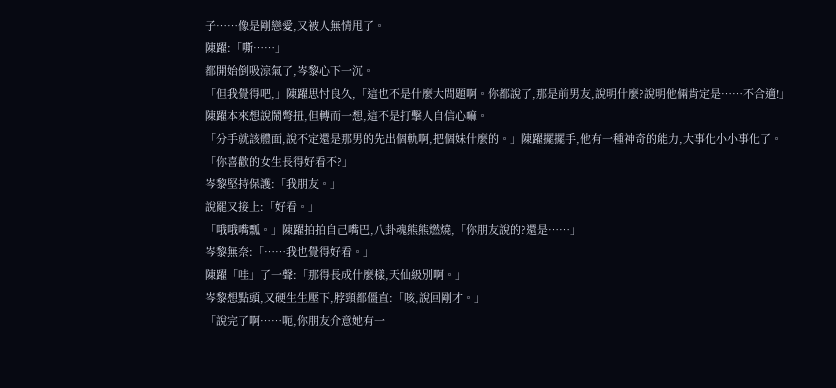子……像是剛戀愛,又被人無情甩了。
陳躍:「嘶……」
都開始倒吸涼氣了,岑黎心下一沉。
「但我覺得吧,」陳躍思忖良久,「這也不是什麼大問題啊。你都說了,那是前男友,說明什麼?說明他倆肯定是……不合適!」
陳躍本來想說鬧彆扭,但轉而一想,這不是打擊人自信心嘛。
「分手就該體面,說不定還是那男的先出個軌啊,把個妹什麼的。」陳躍擺擺手,他有一種神奇的能力,大事化小小事化了。
「你喜歡的女生長得好看不?」
岑黎堅持保護:「我朋友。」
說罷又接上:「好看。」
「哦哦嘴瓢。」陳躍拍拍自己嘴巴,八卦魂熊熊燃燒,「你朋友說的?還是……」
岑黎無奈:「……我也覺得好看。」
陳躍「哇」了一聲:「那得長成什麼樣,天仙級別啊。」
岑黎想點頭,又硬生生壓下,脖頸都僵直:「咳,說回剛才。」
「說完了啊……呃,你朋友介意她有一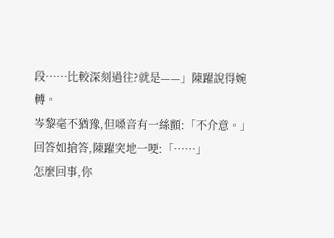段……比較深刻過往?就是——」陳躍說得婉轉。
岑黎毫不猶豫,但嗓音有一絲顫:「不介意。」
回答如搶答,陳躍突地一哽:「……」
怎麼回事,你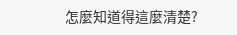怎麼知道得這麼清楚?